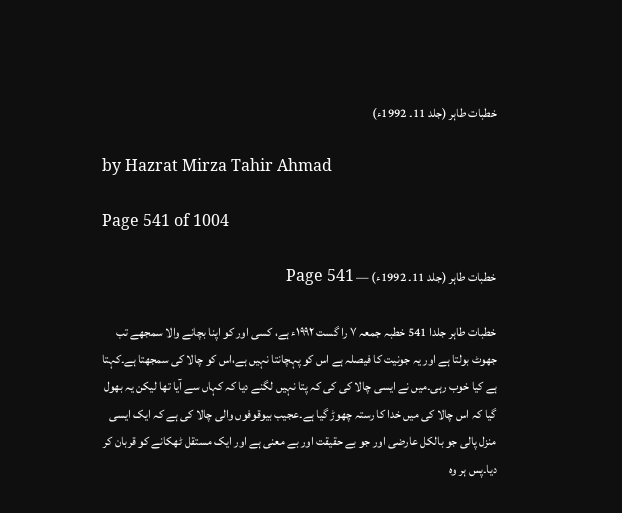خطبات طاہر (جلد 11۔ 1992ء)

by Hazrat Mirza Tahir Ahmad

Page 541 of 1004

خطبات طاہر (جلد 11۔ 1992ء) — Page 541

خطبات طاہر جلدا 541 خطبہ جمعہ ۷ را گست ۱۹۹۲ء ہے، کسی اور کو اپنا بچانے والا سمجھے تب جھوٹ بولتا ہے اور یہ جونیت کا فیصلہ ہے اس کو پہچانتا نہیں ہے،اس کو چالا کی سمجھتا ہے۔کہتا ہے کیا خوب رہی۔میں نے ایسی چالا کی کی کہ پتا نہیں لگنے دیا کہ کہاں سے آیا تھا لیکن یہ بھول گیا کہ اس چالا کی میں خدا کا رستہ چھوڑ گیا ہے۔عجیب بیوقوفوں والی چالا کی ہے کہ ایک ایسی منزل پالی جو بالکل عارضی اور جو بے حقیقت اور بے معنی ہے اور ایک مستقل ٹھکانے کو قربان کر دیا۔پس ہر وہ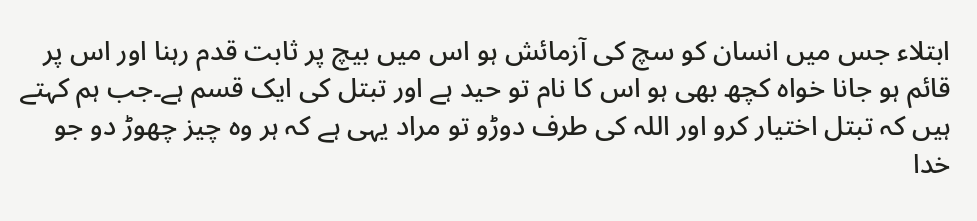ابتلاء جس میں انسان کو سچ کی آزمائش ہو اس میں بیچ پر ثابت قدم رہنا اور اس پر قائم ہو جانا خواہ کچھ بھی ہو اس کا نام تو حید ہے اور تبتل کی ایک قسم ہے۔جب ہم کہتے ہیں کہ تبتل اختیار کرو اور اللہ کی طرف دوڑو تو مراد یہی ہے کہ ہر وہ چیز چھوڑ دو جو خدا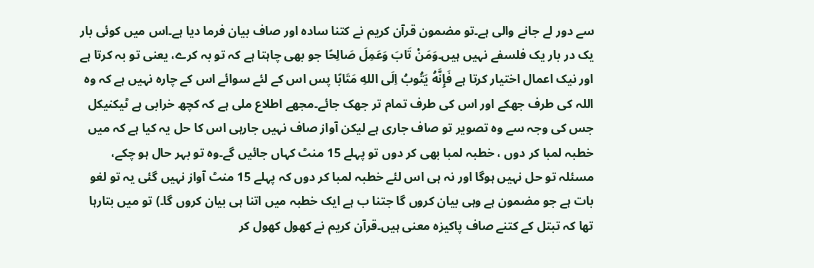سے دور لے جانے والی ہے۔تو مضمون قرآن کریم نے کتنا سادہ اور صاف بیان فرما دیا ہے۔اس میں کوئی بار یک در بار یک فلسفے نہیں ہیں۔وَمَنْ تَابَ وَعَمِلَ صَالِحًا جو بھی چاہتا ہے کہ تو بہ کرے، یعنی تو بہ کرتا ہے اور نیک اعمال اختیار کرتا ہے فَإِنَّهُ يَتُوبُ اِلَى اللهِ مَتَابًا پس اس کے لئے سوائے اس کے چارہ نہیں ہے کہ وہ اللہ کی طرف جھکے اور اس کی طرف تمام تر جھک جائے۔مجھے اطلاع ملی ہے کہ کچھ خرابی ہے ٹیکنیکل جس کی وجہ سے وہ تصویر تو صاف جاری ہے لیکن آواز صاف نہیں جارہی اس کا حل یہ کیا ہے کہ میں خطبہ لمبا کر دوں ، خطبہ لمبا بھی کر دوں تو پہلے 15 منٹ کہاں جائیں گے۔وہ تو بہر حال ہو چکے، مسئلہ تو حل نہیں ہوگا اور نہ ہی اس لئے خطبہ لمبا کر دوں کہ پہلے 15 منٹ آواز نہیں گئی یہ تو لغو بات ہے جو مضمون ہے وہی بیان کروں گا جتنا ب ہے ایک خطبہ میں اتنا ہی بیان کروں گا۔) تو میں بتارہا تھا کہ تبتل کے کتنے صاف پاکیزہ معنی ہیں۔قرآن کریم نے کھول کھول کر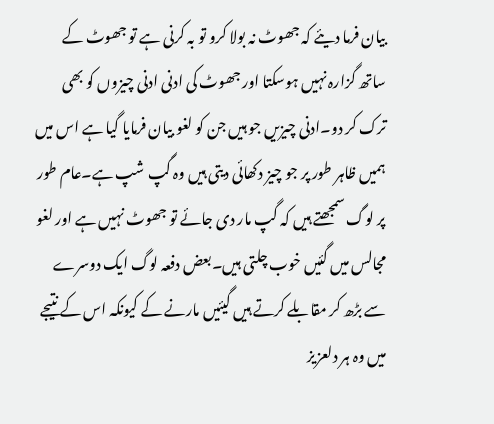بیان فرما دیئے کہ جھوٹ نہ بولا کرو تو بہ کرنی ہے تو جھوٹ کے ساتھ گزارہ نہیں ہوسکتا اور جھوٹ کی ادنی ادنی چیزوں کو بھی ترک کر دو۔ادنی چیزیں جو ہیں جن کو لغو بیان فرمایا گیا ہے اس میں ہمیں ظاہر طور پر جو چیز دکھائی دیتی ہیں وہ گپ شپ ہے۔عام طور پر لوگ سمجھتے ہیں کہ گپ مار دی جائے تو جھوٹ نہیں ہے اور لغو مجالس میں گئیں خوب چلتی ہیں۔بعض دفعہ لوگ ایک دوسرے سے بڑھ کر مقابلے کرتے ہیں گیئیں مارنے کے کیونکہ اس کے نتیجے میں وہ ہر دلعزیز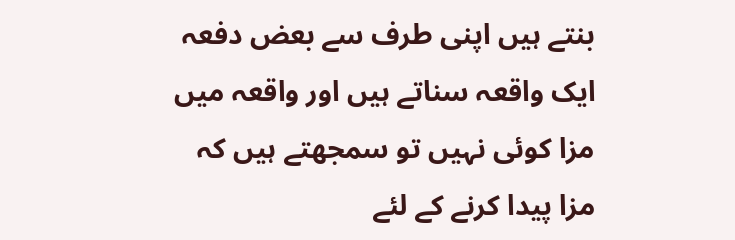بنتے ہیں اپنی طرف سے بعض دفعہ ایک واقعہ سناتے ہیں اور واقعہ میں مزا کوئی نہیں تو سمجھتے ہیں کہ مزا پیدا کرنے کے لئے